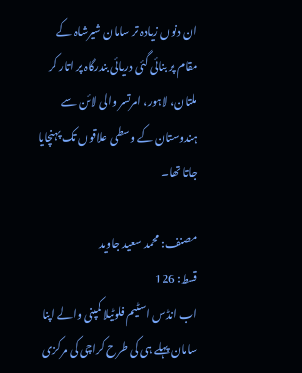ان دنوں زیادہ تر سامان شیرشاہ کے مقام پر بنائی گئی دریائی بندرگاہ پر اتار کر ملتان، لاہور، امرتسر والی لائن سے ہندوستان کے وسطی علاقوں تک پہنچایا جاتا تھا۔

مصنف: محمد سعید جاوید
قسط: 126
اب انڈس اسٹیم فلوٹیلا کمپنی والے اپنا سامان پہلے ہی کی طرح کراچی کی مرکزی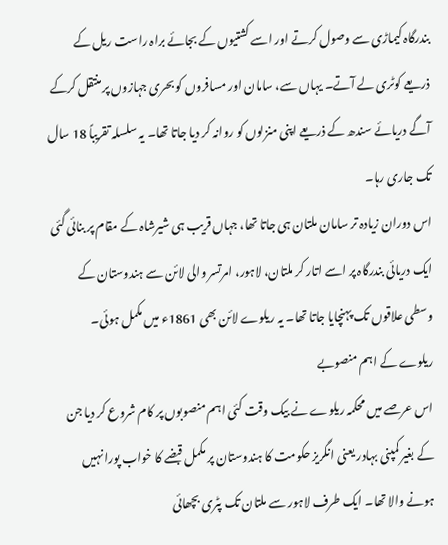بندرگاہ کیماڑی سے وصول کرتے اور اسے کشتیوں کے بجائے براہ راست ریل کے ذریعے کوٹری لے آتے۔ یہاں سے، سامان اور مسافروں کو بحری جہازوں پر منتقل کرکے آگے دریائے سندھ کے ذریعے اپنی منزلوں کو روانہ کر دیا جاتا تھا۔ یہ سلسلہ تقریباً 18 سال تک جاری رہا۔
اس دوران زیادہ تر سامان ملتان ہی جاتا تھا، جہاں قریب ہی شیرشاہ کے مقام پر بنائی گئی ایک دریائی بندرگاہ پر اسے اتار کر ملتان، لاہور، امرتسر والی لائن سے ہندوستان کے وسطی علاقوں تک پہنچایا جاتا تھا۔ یہ ریلوے لائن بھی 1861ء میں مکمل ہوئی۔
ریلوے کے اہم منصوبے
اس عرصے میں محکمہ ریلوے نے بیک وقت کئی اہم منصوبوں پر کام شروع کر دیا جن کے بغیر کمپنی بہادر یعنی انگریز حکومت کا ہندوستان پر مکمل قبضے کا خواب پورا نہیں ہونے والا تھا۔ ایک طرف لاہور سے ملتان تک پٹری بچھائی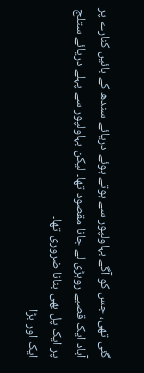گئی تھی، جس کو آگے بہاولپور سے ہوتے ہوئے دریائے سندھ کے بائیں کنارے پر آباد ایک قصبے روہڑی لے جانا مقصود تھا۔ لیکن بہاولپور سے پہلے دریائے ستلج پر ایک پل بھی بنانا ضروری تھا۔
ایک اور بڑا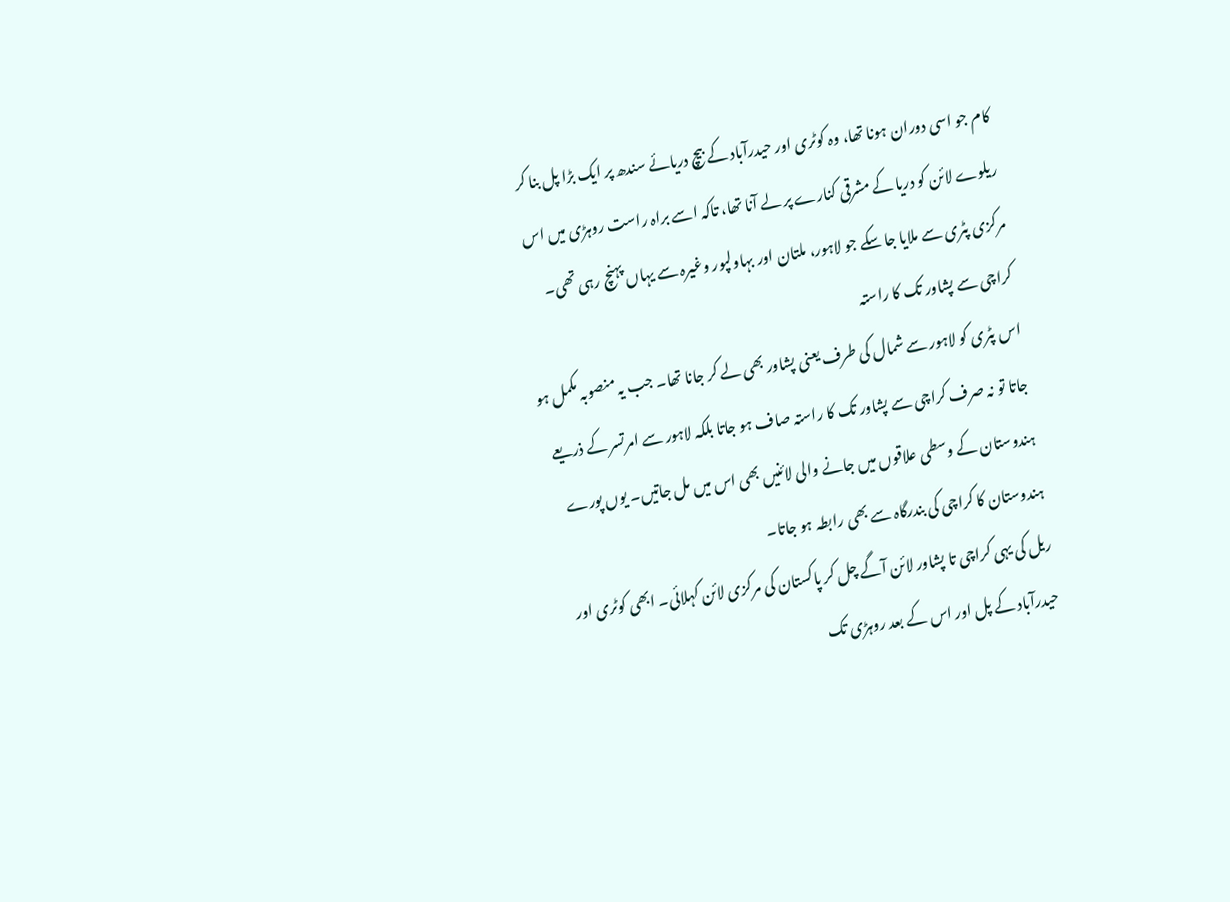کام جو اسی دوران ہونا تھا، وہ کوٹری اور حیدرآباد کے بیچ دریائے سندھ پر ایک بڑا پل بنا کر ریلوے لائن کو دریا کے مشرقی کنارے پر لے آنا تھا، تاکہ اسے براہ راست روہڑی میں اس مرکزی پٹری سے ملایا جا سکے جو لاہور، ملتان اور بہاولپور وغیرہ سے یہاں پہنچ رہی تھی۔
کراچی سے پشاور تک کا راستہ
اس پٹری کو لاہور سے شمال کی طرف یعنی پشاور بھی لے کر جانا تھا۔ جب یہ منصوبہ مکمل ہو جاتا تو نہ صرف کراچی سے پشاور تک کا راستہ صاف ہو جاتا بلکہ لاہور سے امرتسر کے ذریعے ہندوستان کے وسطی علاقوں میں جانے والی لائنیں بھی اس میں مل جاتیں۔ یوں پورے ہندوستان کا کراچی کی بندرگاہ سے بھی رابطہ ہو جاتا۔
ریل کی یہی کراچی تا پشاور لائن آگے چل کر پاکستان کی مرکزی لائن کہلائی۔ ابھی کوٹری اور حیدرآباد کے پل اور اس کے بعد روہڑی تک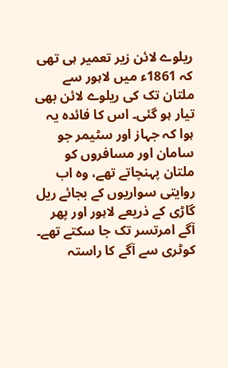ریلوے لائن زیر تعمیر ہی تھی کہ 1861ء میں لاہور سے ملتان تک کی ریلوے لائن بھی تیار ہو گئی۔ اس کا فائدہ یہ ہوا کہ جہاز اور سٹیمر جو سامان اور مسافروں کو ملتان پہنچاتے تھے، وہ اب روایتی سواریوں کے بجائے ریل گاڑی کے ذریعے لاہور اور پھر آگے امرتسر تک جا سکتے تھے۔
کوٹری سے آگے کا راستہ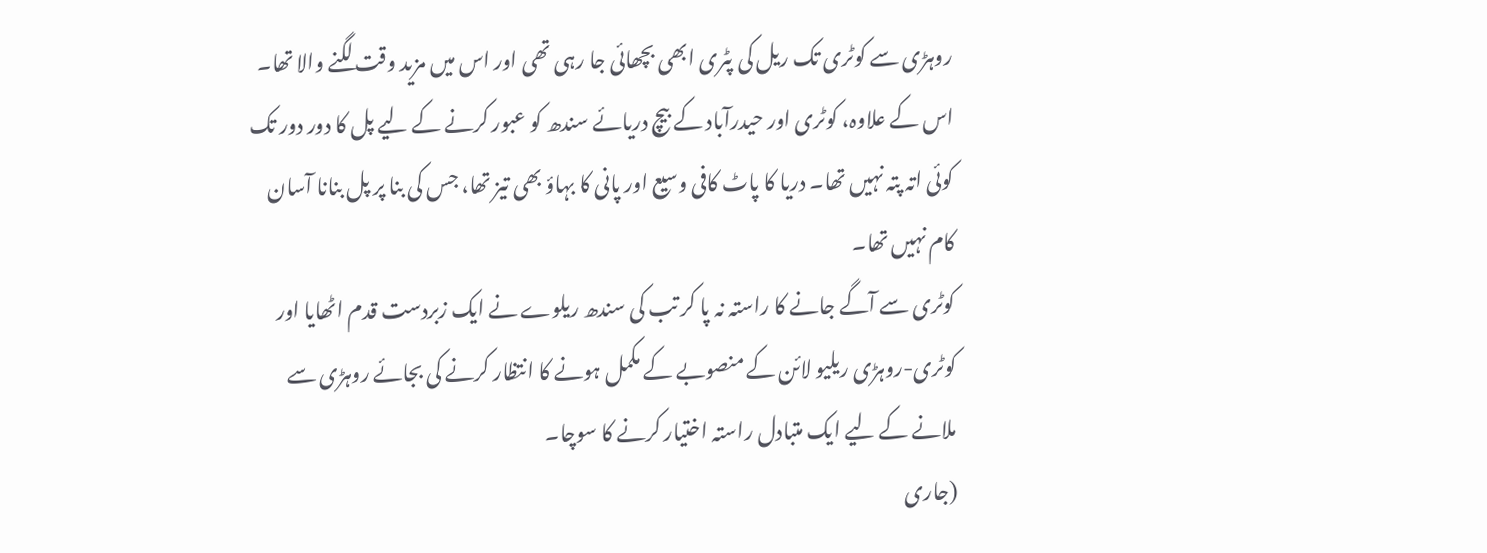روہڑی سے کوٹری تک ریل کی پٹری ابھی بچھائی جا رہی تھی اور اس میں مزید وقت لگنے والا تھا۔ اس کے علاوہ، کوٹری اور حیدرآباد کے بیچ دریائے سندھ کو عبور کرنے کے لیے پل کا دور دور تک کوئی اتہ پتہ نہیں تھا۔ دریا کا پاٹ کافی وسیع اور پانی کا بہاؤ بھی تیز تھا، جس کی بنا پر پل بنانا آسان کام نہیں تھا۔
کوٹری سے آگے جانے کا راستہ نہ پا کر تب کی سندھ ریلوے نے ایک زبردست قدم اٹھایا اور کوٹری-روہڑی ریلیو لائن کے منصوبے کے مکمل ہونے کا انتظار کرنے کی بجائے روہڑی سے ملانے کے لیے ایک متبادل راستہ اختیار کرنے کا سوچا۔
(جاری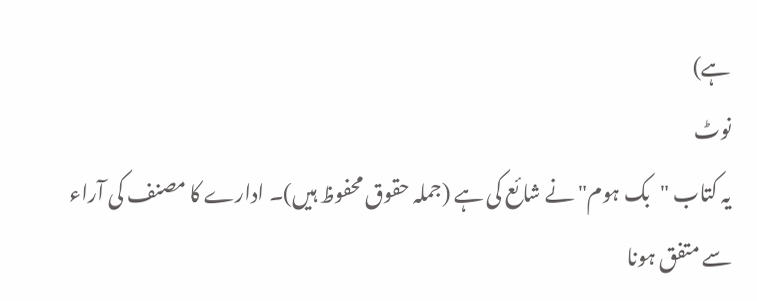ہے)
نوٹ
یہ کتاب "بک ہوم" نے شائع کی ہے (جملہ حقوق محفوظ ہیں)۔ ادارے کا مصنف کی آراء سے متفق ہونا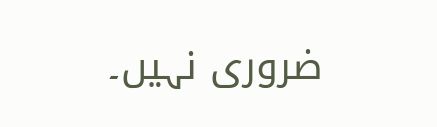ضروری نہیں۔